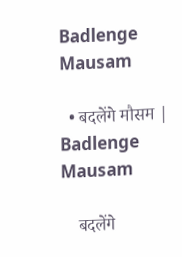Badlenge Mausam

  • बदलेंगे मौसम | Badlenge Mausam

    बदलेंगे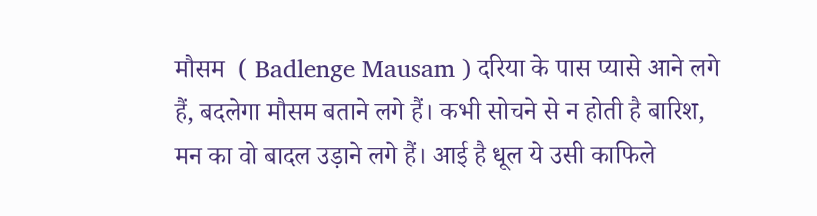मौसम  ( Badlenge Mausam ) दरिया के पास प्यासे आने लगे हैं, बदलेगा मौसम बताने लगे हैं। कभी सोचने से न होती है बारिश, मन का वो बादल उड़ाने लगे हैं। आई है धूल ये उसी काफिले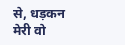से, धड़कन मेरी वो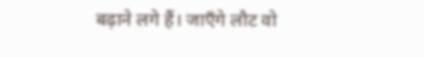बढ़ाने लगे हैं। जाएँगे लौट वो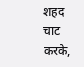शहद चाट करके,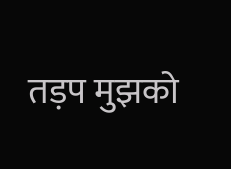तड़प मुझको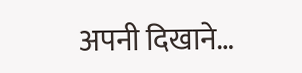अपनी दिखाने…